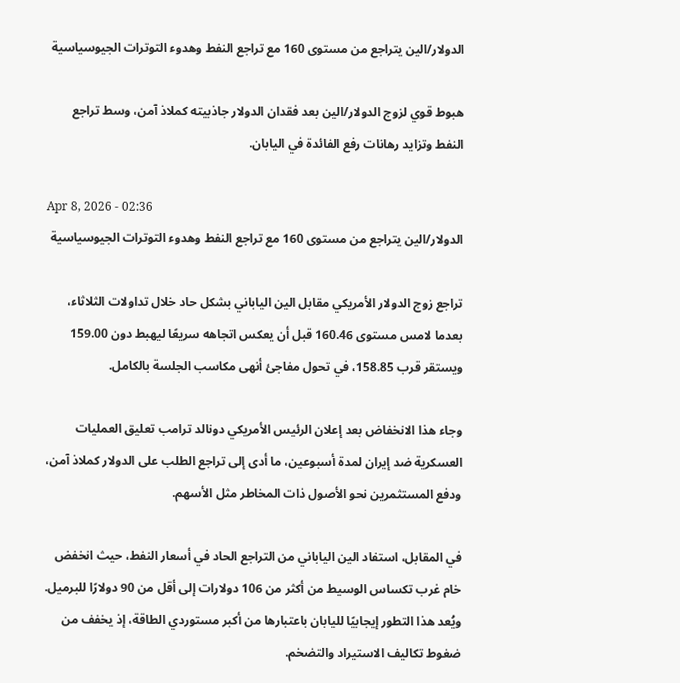الدولار/الين يتراجع من مستوى 160 مع تراجع النفط وهدوء التوترات الجيوسياسية

هبوط قوي لزوج الدولار/الين بعد فقدان الدولار جاذبيته كملاذ آمن، وسط تراجع النفط وتزايد رهانات رفع الفائدة في اليابان.

Apr 8, 2026 - 02:36
الدولار/الين يتراجع من مستوى 160 مع تراجع النفط وهدوء التوترات الجيوسياسية

تراجع زوج الدولار الأمريكي مقابل الين الياباني بشكل حاد خلال تداولات الثلاثاء، بعدما لامس مستوى 160.46 قبل أن يعكس اتجاهه سريعًا ليهبط دون 159.00 ويستقر قرب 158.85، في تحول مفاجئ أنهى مكاسب الجلسة بالكامل.

وجاء هذا الانخفاض بعد إعلان الرئيس الأمريكي دونالد ترامب تعليق العمليات العسكرية ضد إيران لمدة أسبوعين، ما أدى إلى تراجع الطلب على الدولار كملاذ آمن، ودفع المستثمرين نحو الأصول ذات المخاطر مثل الأسهم.

في المقابل، استفاد الين الياباني من التراجع الحاد في أسعار النفط، حيث انخفض خام غرب تكساس الوسيط من أكثر من 106 دولارات إلى أقل من 90 دولارًا للبرميل. ويُعد هذا التطور إيجابيًا لليابان باعتبارها من أكبر مستوردي الطاقة، إذ يخفف من ضغوط تكاليف الاستيراد والتضخم.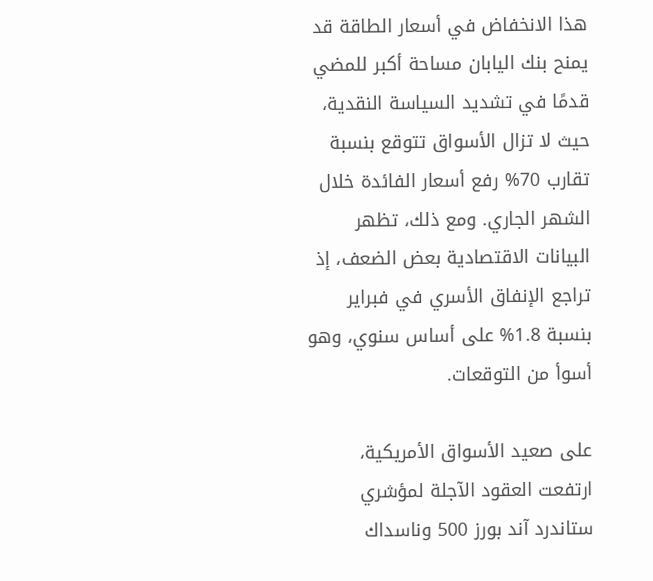هذا الانخفاض في أسعار الطاقة قد يمنح بنك اليابان مساحة أكبر للمضي قدمًا في تشديد السياسة النقدية، حيث لا تزال الأسواق تتوقع بنسبة تقارب 70% رفع أسعار الفائدة خلال الشهر الجاري. ومع ذلك، تظهر البيانات الاقتصادية بعض الضعف، إذ تراجع الإنفاق الأسري في فبراير بنسبة 1.8% على أساس سنوي، وهو أسوأ من التوقعات.

على صعيد الأسواق الأمريكية، ارتفعت العقود الآجلة لمؤشري ستاندرد آند بورز 500 وناسداك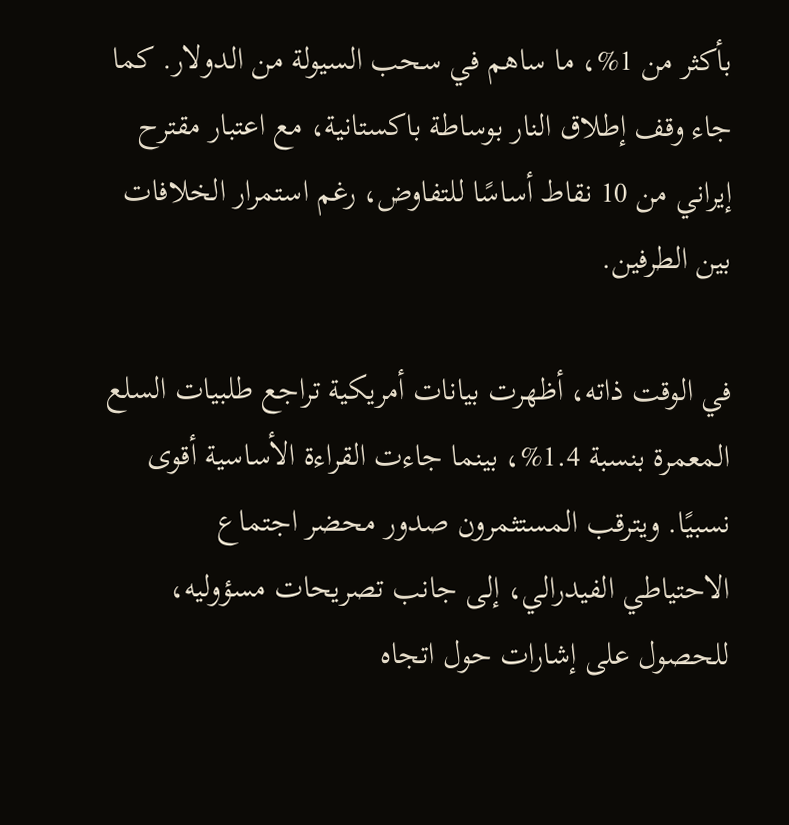بأكثر من 1%، ما ساهم في سحب السيولة من الدولار. كما جاء وقف إطلاق النار بوساطة باكستانية، مع اعتبار مقترح إيراني من 10 نقاط أساسًا للتفاوض، رغم استمرار الخلافات بين الطرفين.

في الوقت ذاته، أظهرت بيانات أمريكية تراجع طلبيات السلع المعمرة بنسبة 1.4%، بينما جاءت القراءة الأساسية أقوى نسبيًا. ويترقب المستثمرون صدور محضر اجتماع الاحتياطي الفيدرالي، إلى جانب تصريحات مسؤوليه، للحصول على إشارات حول اتجاه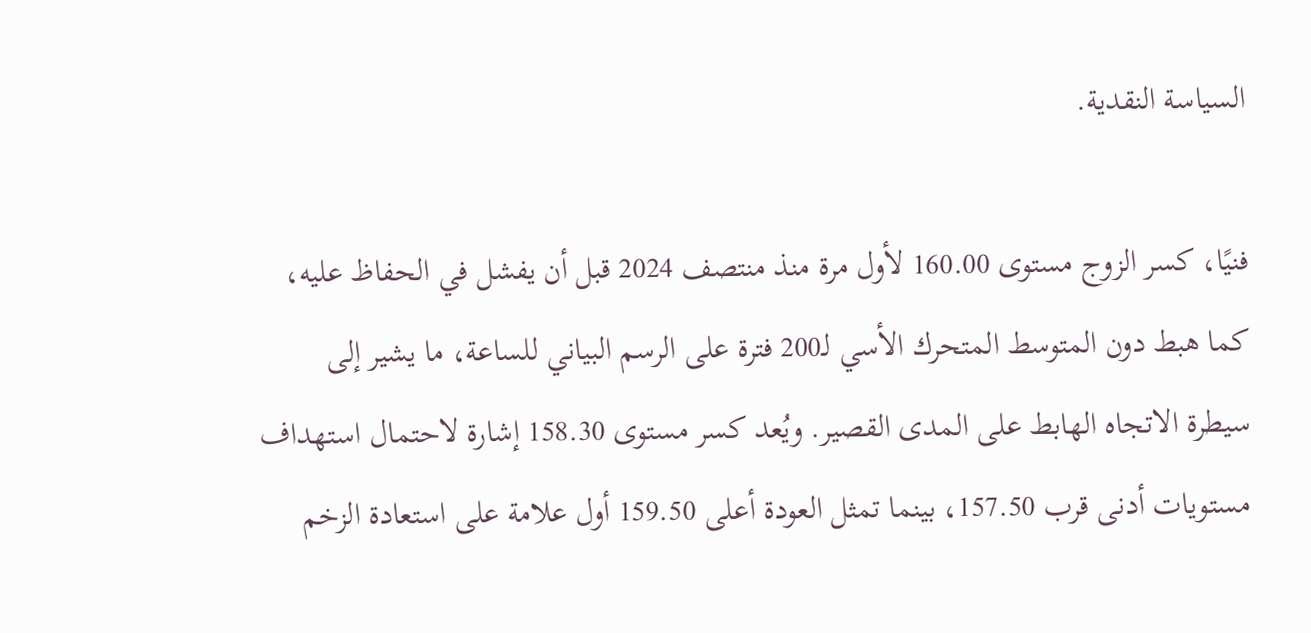السياسة النقدية.

فنيًا، كسر الزوج مستوى 160.00 لأول مرة منذ منتصف 2024 قبل أن يفشل في الحفاظ عليه، كما هبط دون المتوسط المتحرك الأسي لـ200 فترة على الرسم البياني للساعة، ما يشير إلى سيطرة الاتجاه الهابط على المدى القصير. ويُعد كسر مستوى 158.30 إشارة لاحتمال استهداف مستويات أدنى قرب 157.50، بينما تمثل العودة أعلى 159.50 أول علامة على استعادة الزخم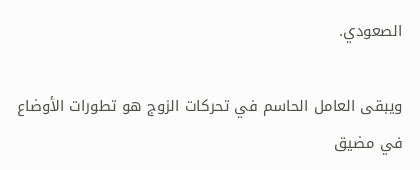الصعودي.

ويبقى العامل الحاسم في تحركات الزوج هو تطورات الأوضاع في مضيق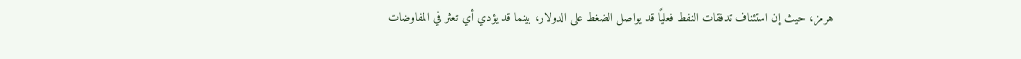هرمز، حيث إن استئناف تدفقات النفط فعليًا قد يواصل الضغط على الدولار، بينما قد يؤدي أي تعثر في المفاوضات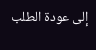إلى عودة الطلب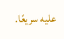عليه سريعًا.